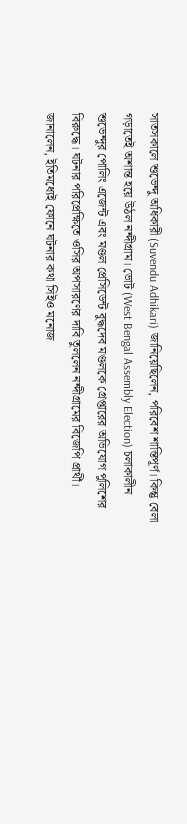সাতসকালে শুভেন্দু অধিকারী (Suvendu Adhikari) জানিয়েছিলেন, পরিবেশ শান্তিপূর্ণ। কিন্তু বেলা গড়াতেই অশান্ত হয়ে উঠল নন্দীগ্রাম। ভোট (West Bengal Assembly Election) চলাকালীন শুভেন্দুর পোলিং এজেন্ট এবং মণ্ডল প্রেসিডেন্ট বুদ্ধদেব মণ্ডলকে গ্রেপ্তারের অভিযোগ পুলিশের বিরুদ্ধে। ঘটনার পরিপ্রেক্ষিতে ওসির অপসারণের দাবি তুললেন নন্দীগ্রামের বিজেপি প্রার্থী। জানালেন, ইতিমধ্যেই ফোনে ঘটনার কথা সিইও মনোজ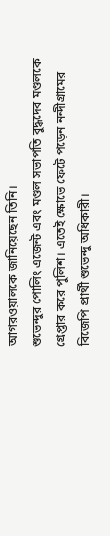আগরওয়ালকে জানিয়েছেন তিনি।
শুভেন্দুর পোলিং এজেন্ট এবং মণ্ডল সভাপতি বুদ্ধদেব মণ্ডলকে গ্রেপ্তার করে পুলিশ। এতেই ক্ষোভে ফেটে পড়েন নন্দীগ্রামের বিজেপি প্রার্থী শুভেন্দু অধিকারী।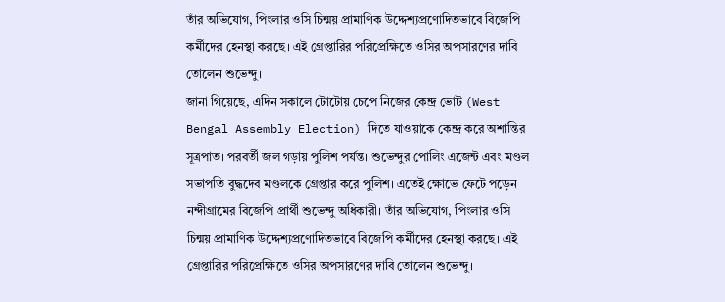তাঁর অভিযোগ, পিংলার ওসি চিন্ময় প্রামাণিক উদ্দেশ্যপ্রণোদিতভাবে বিজেপি কর্মীদের হেনস্থা করছে। এই গ্রেপ্তারির পরিপ্রেক্ষিতে ওসির অপসারণের দাবি তোলেন শুভেন্দু।
জানা গিয়েছে, এদিন সকালে টোটোয় চেপে নিজের কেন্দ্র ভোট (West Bengal Assembly Election) দিতে যাওয়াকে কেন্দ্র করে অশান্তির সূত্রপাত। পরবর্তী জল গড়ায় পুলিশ পর্যন্ত। শুভেন্দুর পোলিং এজেন্ট এবং মণ্ডল সভাপতি বুদ্ধদেব মণ্ডলকে গ্রেপ্তার করে পুলিশ। এতেই ক্ষোভে ফেটে পড়েন নন্দীগ্রামের বিজেপি প্রার্থী শুভেন্দু অধিকারী। তাঁর অভিযোগ, পিংলার ওসি চিন্ময় প্রামাণিক উদ্দেশ্যপ্রণোদিতভাবে বিজেপি কর্মীদের হেনস্থা করছে। এই গ্রেপ্তারির পরিপ্রেক্ষিতে ওসির অপসারণের দাবি তোলেন শুভেন্দু।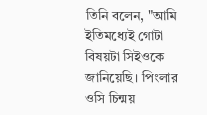তিনি বলেন, "আমি ইতিমধ্যেই গোটা বিষয়টা সিইওকে জানিয়েছি। পিংলার ওসি চিন্ময়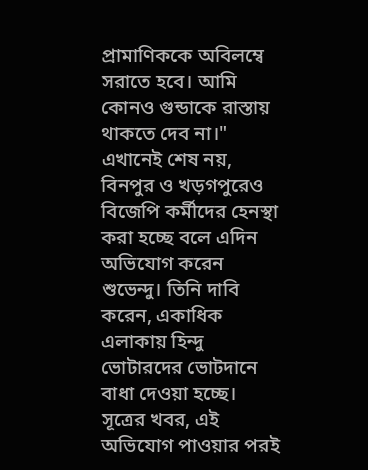প্রামাণিককে অবিলম্বে সরাতে হবে। আমি কোনও গুন্ডাকে রাস্তায় থাকতে দেব না।"
এখানেই শেষ নয়, বিনপুর ও খড়গপুরেও বিজেপি কর্মীদের হেনস্থা করা হচ্ছে বলে এদিন অভিযোগ করেন শুভেন্দু। তিনি দাবি করেন, একাধিক এলাকায় হিন্দু ভোটারদের ভোটদানে বাধা দেওয়া হচ্ছে। সূত্রের খবর, এই অভিযোগ পাওয়ার পরই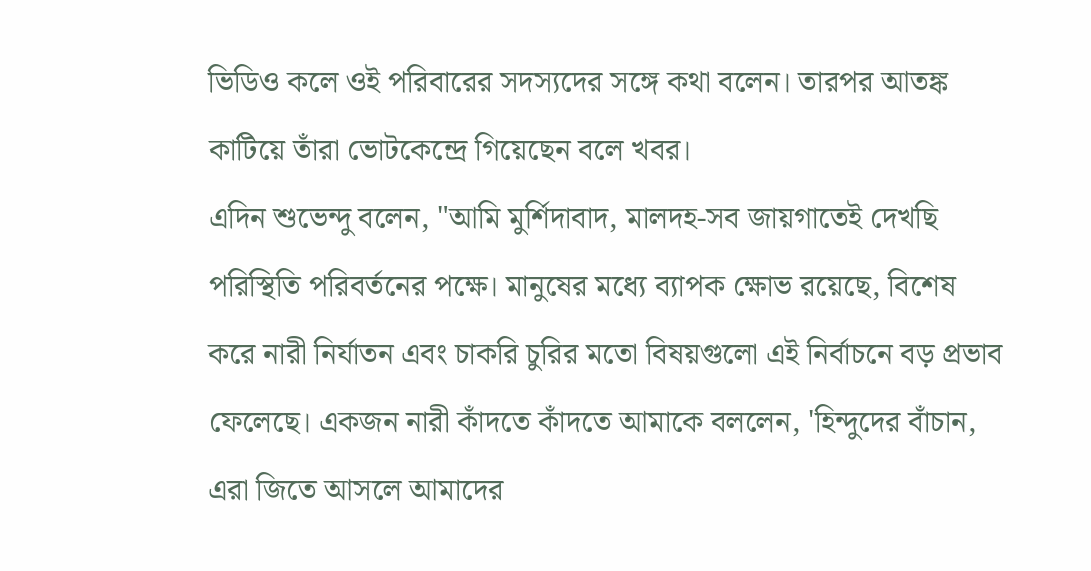ভিডিও কলে ওই পরিবারের সদস্যদের সঙ্গে কথা বলেন। তারপর আতঙ্ক কাটিয়ে তাঁরা ভোটকেন্দ্রে গিয়েছেন বলে খবর।
এদিন শুভেন্দু বলেন, "আমি মুর্শিদাবাদ, মালদহ-সব জায়গাতেই দেখছি পরিস্থিতি পরিবর্তনের পক্ষে। মানুষের মধ্যে ব্যাপক ক্ষোভ রয়েছে, বিশেষ করে নারী নির্যাতন এবং চাকরি চুরির মতো বিষয়গুলো এই নির্বাচনে বড় প্রভাব ফেলেছে। একজন নারী কাঁদতে কাঁদতে আমাকে বললেন, 'হিন্দুদের বাঁচান, এরা জিতে আসলে আমাদের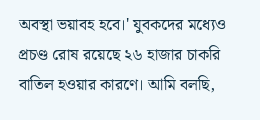অবস্থা ভয়াবহ হবে।' যুবকদের মধ্যেও প্রচণ্ড রোষ রয়েছে ২৬ হাজার চাকরি বাতিল হওয়ার কারণে। আমি বলছি,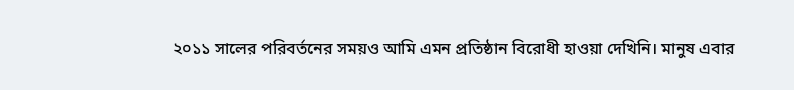২০১১ সালের পরিবর্তনের সময়ও আমি এমন প্রতিষ্ঠান বিরোধী হাওয়া দেখিনি। মানুষ এবার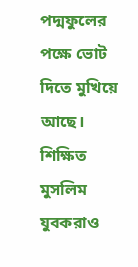পদ্মফুলের পক্ষে ভোট দিতে মুখিয়ে আছে। শিক্ষিত মুসলিম যুবকরাও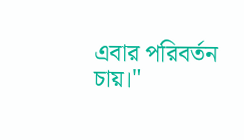এবার পরিবর্তন চায়।"